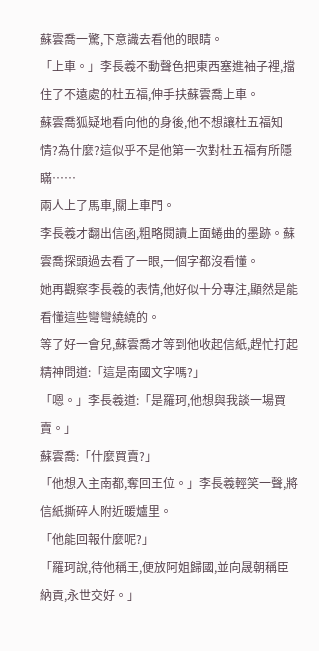蘇雲喬一驚,下意識去看他的眼睛。
「上車。」李長羲不動聲色把東西塞進袖子裡,擋住了不遠處的杜五福,伸手扶蘇雲喬上車。
蘇雲喬狐疑地看向他的身後,他不想讓杜五福知情?為什麼?這似乎不是他第一次對杜五福有所隱瞞……
兩人上了馬車,關上車門。
李長羲才翻出信函,粗略閱讀上面蜷曲的墨跡。蘇雲喬探頭過去看了一眼,一個字都沒看懂。
她再觀察李長羲的表情,他好似十分專注,顯然是能看懂這些彎彎繞繞的。
等了好一會兒,蘇雲喬才等到他收起信紙,趕忙打起精神問道:「這是南國文字嗎?」
「嗯。」李長羲道:「是羅珂,他想與我談一場買賣。」
蘇雲喬:「什麼買賣?」
「他想入主南都,奪回王位。」李長羲輕笑一聲,將信紙撕碎人附近暖爐里。
「他能回報什麼呢?」
「羅珂說,待他稱王,便放阿姐歸國,並向晟朝稱臣納貢,永世交好。」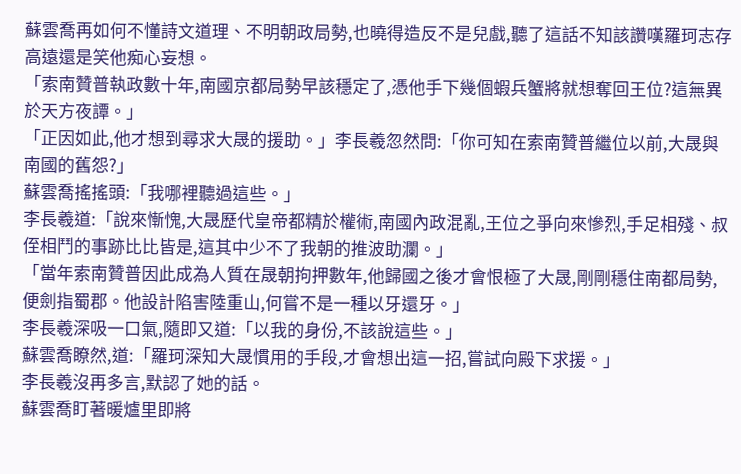蘇雲喬再如何不懂詩文道理、不明朝政局勢,也曉得造反不是兒戲,聽了這話不知該讚嘆羅珂志存高遠還是笑他痴心妄想。
「索南贊普執政數十年,南國京都局勢早該穩定了,憑他手下幾個蝦兵蟹將就想奪回王位?這無異於天方夜譚。」
「正因如此,他才想到尋求大晟的援助。」李長羲忽然問:「你可知在索南贊普繼位以前,大晟與南國的舊怨?」
蘇雲喬搖搖頭:「我哪裡聽過這些。」
李長羲道:「說來慚愧,大晟歷代皇帝都精於權術,南國內政混亂,王位之爭向來慘烈,手足相殘、叔侄相鬥的事跡比比皆是,這其中少不了我朝的推波助瀾。」
「當年索南贊普因此成為人質在晟朝拘押數年,他歸國之後才會恨極了大晟,剛剛穩住南都局勢,便劍指蜀郡。他設計陷害陸重山,何嘗不是一種以牙還牙。」
李長羲深吸一口氣,隨即又道:「以我的身份,不該說這些。」
蘇雲喬瞭然,道:「羅珂深知大晟慣用的手段,才會想出這一招,嘗試向殿下求援。」
李長羲沒再多言,默認了她的話。
蘇雲喬盯著暖爐里即將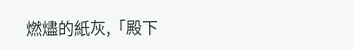燃燼的紙灰,「殿下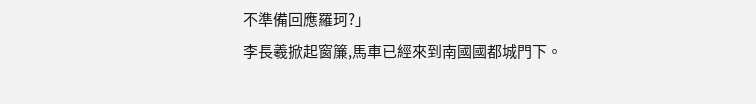不準備回應羅珂?」
李長羲掀起窗簾,馬車已經來到南國國都城門下。